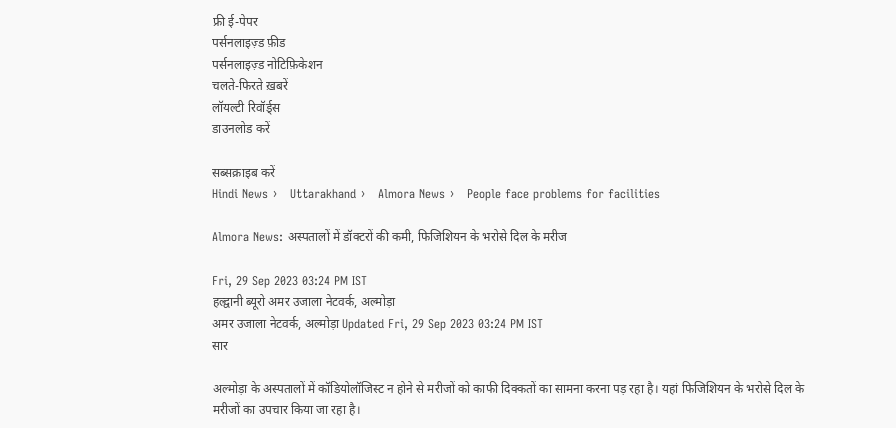फ्री ई-पेपर
पर्सनलाइज़्ड फ़ीड
पर्सनलाइज़्ड नोटिफ़िकेशन
चलते-फिरते ख़बरें
लॉयल्टी रिवॉर्ड्स
डाउनलोड करें

सब्सक्राइब करें
Hindi News ›   Uttarakhand ›   Almora News ›   People face problems for facilities

Almora News: अस्पतालों में डॉक्टरों की कमी, फिजिशियन के भरोसे दिल के मरीज

Fri, 29 Sep 2023 03:24 PM IST
हल्द्वानी ब्यूरो अमर उजाला नेटवर्क, अल्मोड़ा
अमर उजाला नेटवर्क, अल्मोड़ा Updated Fri, 29 Sep 2023 03:24 PM IST
सार

अल्मोड़ा के अस्पतालों में कॉडियोलॉजिस्ट न होने से मरीजों को काफी दिक्कतों का सामना करना पड़ रहा है। यहां फिजिशियन के भरोसे दिल के मरीजों का उपचार किया जा रहा है।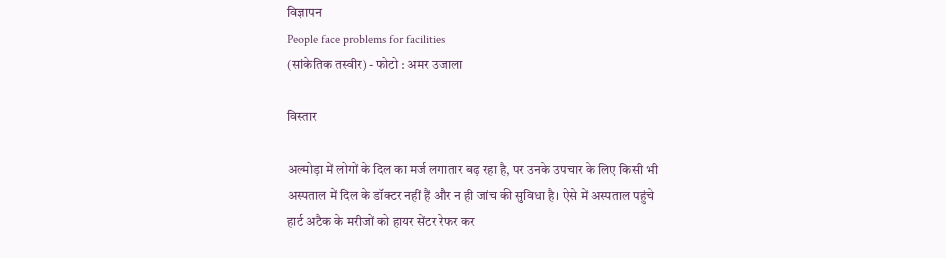विज्ञापन
People face problems for facilities
(सांकेतिक तस्वीर) - फोटो : अमर उजाला

विस्तार

अल्मोड़ा में लोगों के दिल का मर्ज लगातार बढ़ रहा है, पर उनके उपचार के लिए किसी भी अस्पताल में दिल के डॉक्टर नहीं हैं और न ही जांच की सुविधा है। ऐसे में अस्पताल पहुंचे हार्ट अटैक के मरीजों को हायर सेंटर रेफर कर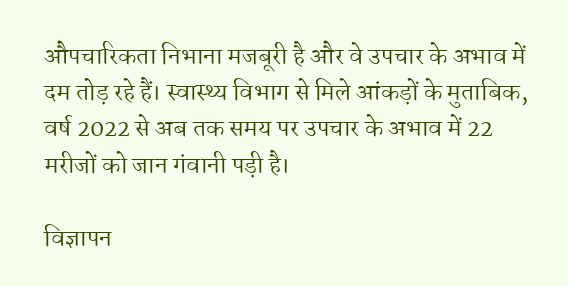औपचारिकता निभाना मजबूरी है और वे उपचार के अभाव में दम तोड़ रहे हैं। स्वास्थ्य विभाग से मिले आंकड़ों के मुताबिक, वर्ष 2022 से अब तक समय पर उपचार के अभाव में 22 मरीजों को जान गंवानी पड़ी है।

विज्ञापन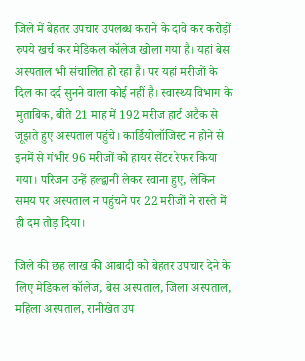जिले में बेहतर उपचार उपलब्ध कराने के दावे कर करोड़ों रुपये खर्च कर मेडिकल कॉलेज खोला गया है। यहां बेस अस्पताल भी संचालित हो रहा है। पर यहां मरीजों के दिल का दर्द सुनने वाला कोई नहीं है। स्वास्थ्य विभाग के मुताबिक, बीते 21 माह में 192 मरीज हार्ट अटैक से जूझते हुए अस्पताल पहुंचे। कार्डियोलॉजिस्ट न होने से इनमें से गंभीर 96 मरीजों को हायर सेंटर रेफर किया गया। परिजन उन्हें हल्द्वानी लेकर रवाना हुए, लेकिन समय पर अस्पताल न पहुंचने पर 22 मरीजों ने रास्ते में ही दम तोड़ दिया।

जिले की छह लाख की आबादी को बेहतर उपचार देने के लिए मेडिकल कॉलेज, बेस अस्पताल, जिला अस्पताल, महिला अस्पताल, रानीखेत उप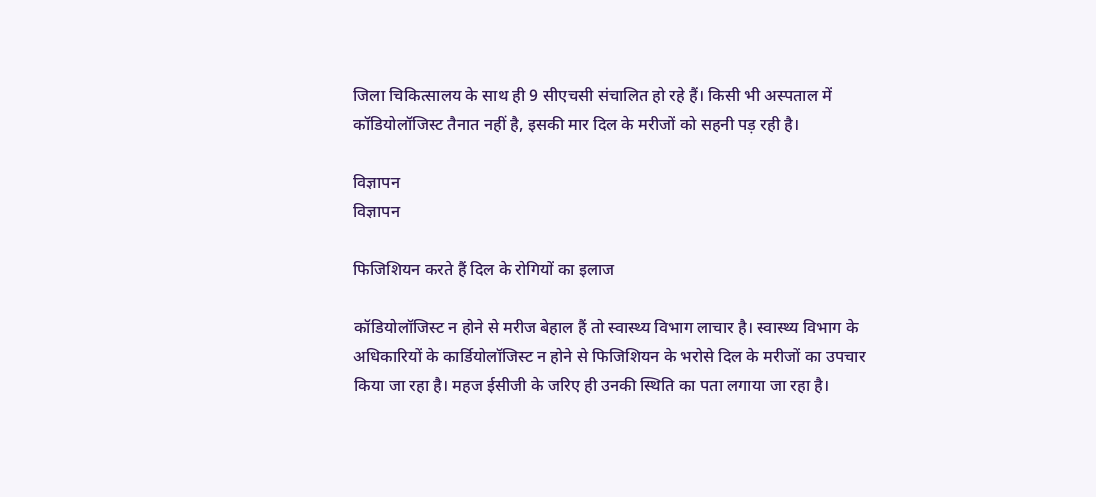जिला चिकित्सालय के साथ ही 9 सीएचसी संचालित हो रहे हैं। किसी भी अस्पताल में कॉडियोलॉजिस्ट तैनात नहीं है, इसकी मार दिल के मरीजों को सहनी पड़ रही है।

विज्ञापन
विज्ञापन

फिजिशियन करते हैं दिल के रोगियों का इलाज

कॉडियोलॉजिस्ट न होने से मरीज बेहाल हैं तो स्वास्थ्य विभाग लाचार है। स्वास्थ्य विभाग के अधिकारियों के कार्डियोलॉजिस्ट न होने से फिजिशियन के भरोसे दिल के मरीजों का उपचार किया जा रहा है। महज ईसीजी के जरिए ही उनकी स्थिति का पता लगाया जा रहा है।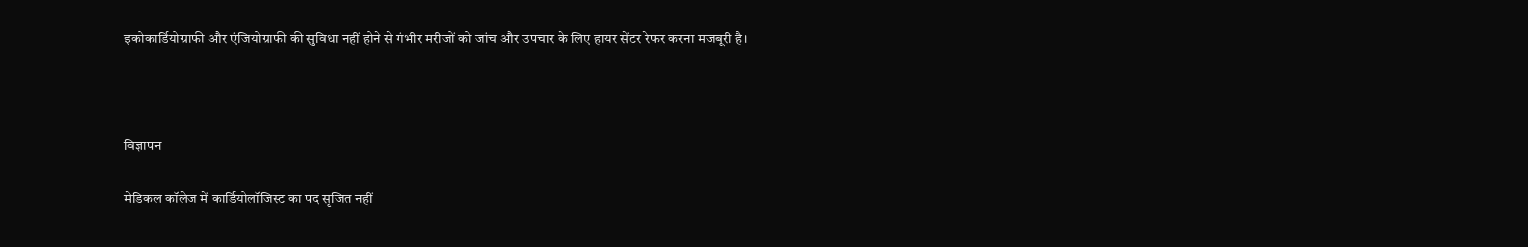इकोकार्डियोग्राफी और एंजियोग्राफी की सुविधा नहीं होने से गंभीर मरीजों को जांच और उपचार के लिए हायर सेंटर रेफर करना मजबूरी है।



विज्ञापन

मेडिकल कॉलेज में कार्डियोलॉजिस्ट का पद सृजित नहीं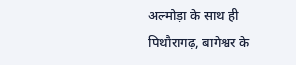अल्मोड़ा के साथ ही पिथौरागढ़, बागेश्वर के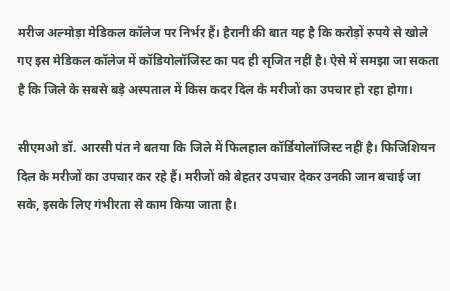मरीज अल्मोड़ा मेडिकल कॉलेज पर निर्भर हैं। हैरानी की बात यह है कि करोड़ों रुपये से खोले गए इस मेडिकल कॉलेज में कॉडियोलॉजिस्ट का पद ही सृजित नहीं है। ऐसे में समझा जा सकता है कि जिले के सबसे बड़े अस्पताल में किस कदर दिल के मरीजों का उपचार हो रहा होगा।

सीएमओ डॉ. आरसी पंत ने बतया कि जिले में फिलहाल कॉर्डियोलॉजिस्ट नहीं है। फिजिशियन दिल के मरीजों का उपचार कर रहे हैं। मरीजों को बेहतर उपचार देकर उनकी जान बचाई जा सके, इसके लिए गंभीरता से काम किया जाता है।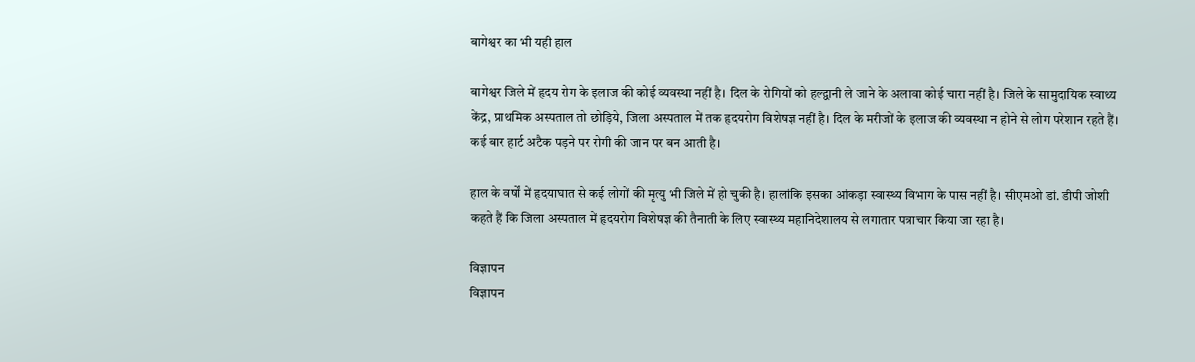बागेश्वर का भी यही हाल

बागेश्वर जिले में हृदय रोग के इलाज की कोई व्यवस्था नहीं है। दिल के रोगियों को हल्द्वानी ले जाने के अलावा कोई चारा नहीं है। जिले के सामुदायिक स्वाथ्य केंद्र, प्राथमिक अस्पताल तो छोड़िये, जिला अस्पताल में तक हृदयरोग विशेषज्ञ नहीं है। दिल के मरीजों के इलाज की व्यवस्था न होने से लोग परेशान रहते हैं। कई बार हार्ट अटैक पड़ने पर रोगी की जान पर बन आती है।

हाल के वर्षों में हृदयाघात से कई लोगों की मृत्यु भी जिले में हो चुकी है। हालांकि इसका आंकड़ा स्वास्थ्य विभाग के पास नहीं है। सीएमओ डां. डीपी जोशी कहते हैं कि जिला अस्पताल में हृदयरोग विशेषज्ञ की तैनाती के लिए स्वास्थ्य महानिदेशालय से लगातार पत्राचार किया जा रहा है।

विज्ञापन
विज्ञापन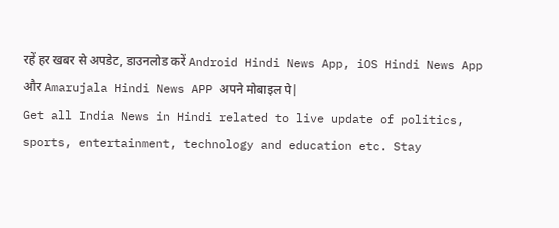रहें हर खबर से अपडेट, डाउनलोड करें Android Hindi News App, iOS Hindi News App और Amarujala Hindi News APP अपने मोबाइल पे|
Get all India News in Hindi related to live update of politics, sports, entertainment, technology and education etc. Stay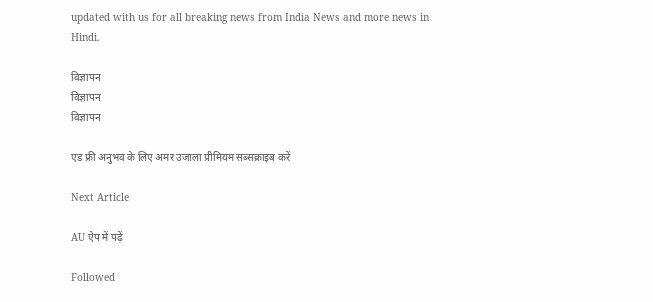updated with us for all breaking news from India News and more news in Hindi.

विज्ञापन
विज्ञापन
विज्ञापन

एड फ्री अनुभव के लिए अमर उजाला प्रीमियम सब्सक्राइब करें

Next Article

AU ऐप में पढ़ें

Followed